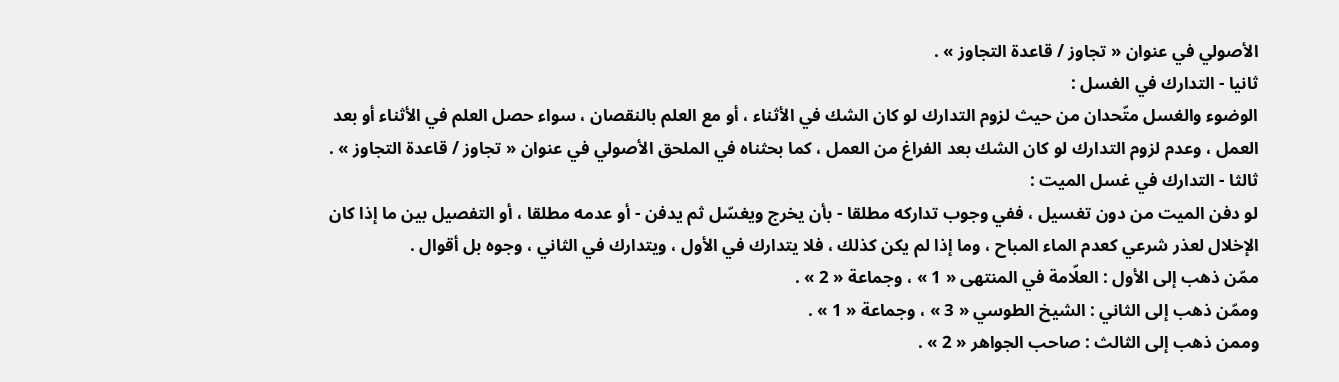الأصولي في عنوان « تجاوز / قاعدة التجاوز » .
ثانيا - التدارك في الغسل :
الوضوء والغسل متّحدان من حيث لزوم التدارك لو كان الشك في الأثناء ، أو مع العلم بالنقصان ، سواء حصل العلم في الأثناء أو بعد العمل ، وعدم لزوم التدارك لو كان الشك بعد الفراغ من العمل ، كما بحثناه في الملحق الأصولي في عنوان « تجاوز / قاعدة التجاوز » .
ثالثا - التدارك في غسل الميت :
لو دفن الميت من دون تغسيل ، ففي وجوب تداركه مطلقا - بأن يخرج ويغسّل ثم يدفن - أو عدمه مطلقا ، أو التفصيل بين ما إذا كان الإخلال لعذر شرعي كعدم الماء المباح ، وما إذا لم يكن كذلك ، فلا يتدارك في الأول ، ويتدارك في الثاني ، وجوه بل أقوال .
ممّن ذهب إلى الأول : العلّامة في المنتهى « 1 » ، وجماعة « 2 » .
وممّن ذهب إلى الثاني : الشيخ الطوسي « 3 » ، وجماعة « 1 » .
وممن ذهب إلى الثالث : صاحب الجواهر « 2 » .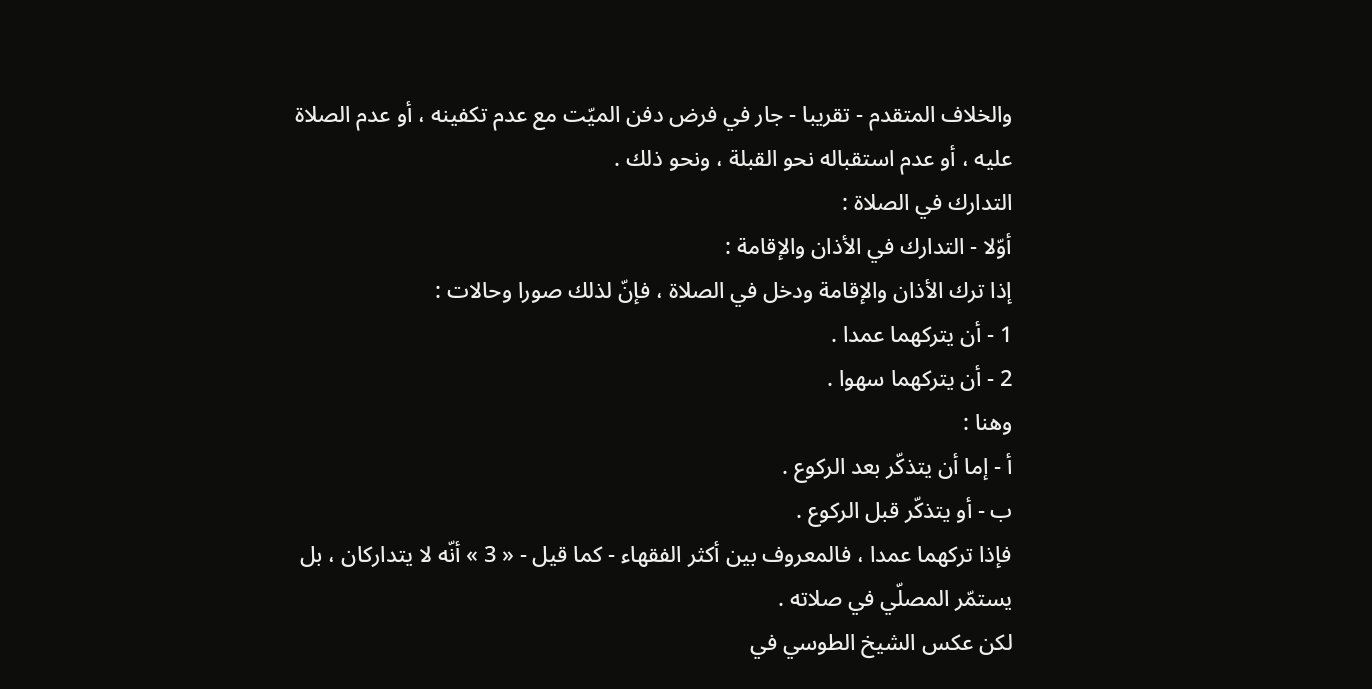والخلاف المتقدم - تقريبا - جار في فرض دفن الميّت مع عدم تكفينه ، أو عدم الصلاة عليه ، أو عدم استقباله نحو القبلة ، ونحو ذلك .
التدارك في الصلاة :
أوّلا - التدارك في الأذان والإقامة :
إذا ترك الأذان والإقامة ودخل في الصلاة ، فإنّ لذلك صورا وحالات :
1 - أن يتركهما عمدا .
2 - أن يتركهما سهوا .
وهنا :
أ - إما أن يتذكّر بعد الركوع .
ب - أو يتذكّر قبل الركوع .
فإذا تركهما عمدا ، فالمعروف بين أكثر الفقهاء - كما قيل - « 3 » أنّه لا يتداركان ، بل يستمّر المصلّي في صلاته .
لكن عكس الشيخ الطوسي في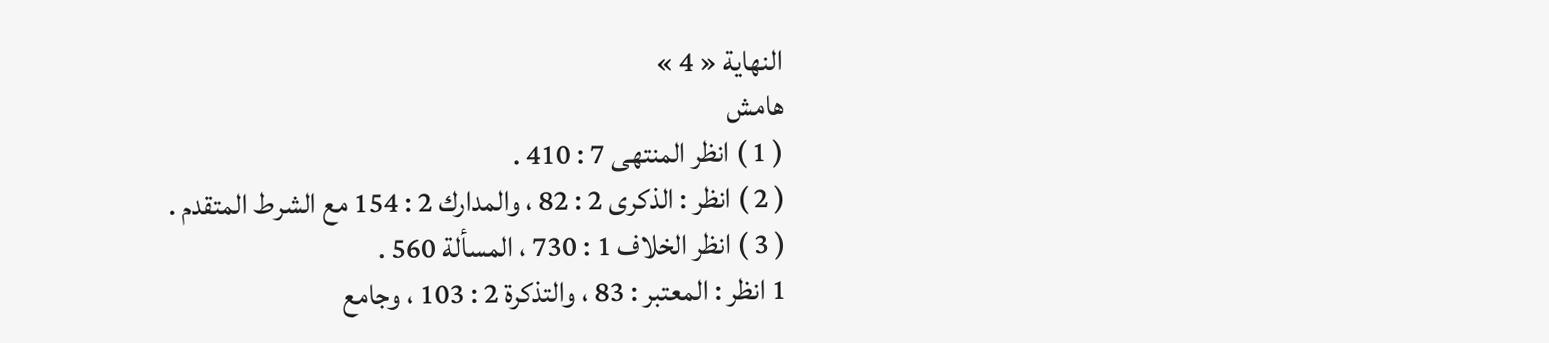النهاية « 4 »
هامش
( 1 ) انظر المنتهى 7 : 410 .
( 2 ) انظر : الذكرى 2 : 82 ، والمدارك 2 : 154 مع الشرط المتقدم .
( 3 ) انظر الخلاف 1 : 730 ، المسألة 560 .
1 انظر : المعتبر : 83 ، والتذكرة 2 : 103 ، وجامع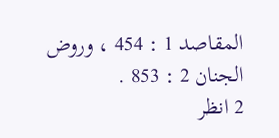المقاصد 1 : 454 ، وروض الجنان 2 : 853 .
2 انظر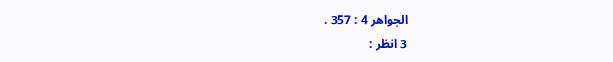الجواهر 4 : 357 .
3 انظر :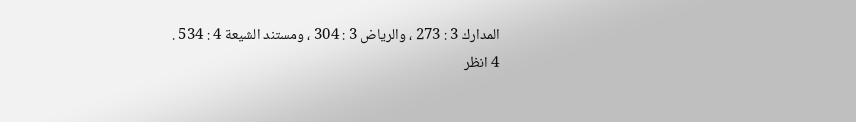المدارك 3 : 273 ، والرياض 3 : 304 ، ومستند الشيعة 4 : 534 .
4 انظر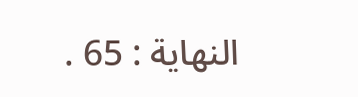النهاية : 65 .